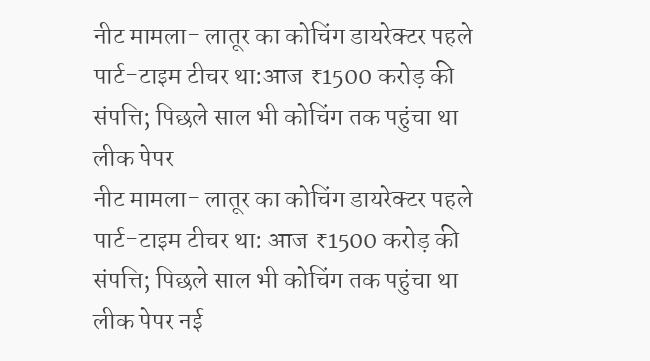नीट मामला- लातूर का कोचिंग डायरेक्टर पहले पार्ट-टाइम टीचर था:आज ₹1500 करोड़ की संपत्ति; पिछले साल भी कोचिंग तक पहुंचा था लीक पेपर
नीट मामला- लातूर का कोचिंग डायरेक्टर पहले पार्ट-टाइम टीचर था: आज ₹1500 करोड़ की संपत्ति; पिछले साल भी कोचिंग तक पहुंचा था लीक पेपर नई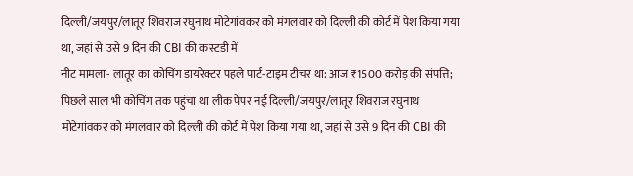दिल्ली/जयपुर/लातूर शिवराज रघुनाथ मोटेगांवकर को मंगलवार को दिल्ली की कोर्ट में पेश किया गया था, जहां से उसे 9 दिन की CBI की कस्टडी में
नीट मामला- लातूर का कोचिंग डायरेक्टर पहले पार्ट-टाइम टीचर था: आज ₹1500 करोड़ की संपत्ति; पिछले साल भी कोचिंग तक पहुंचा था लीक पेपर नई दिल्ली/जयपुर/लातूर शिवराज रघुनाथ मोटेगांवकर को मंगलवार को दिल्ली की कोर्ट में पेश किया गया था, जहां से उसे 9 दिन की CBI की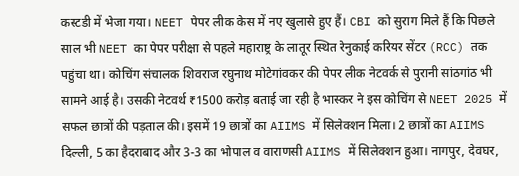कस्टडी में भेजा गया। NEET पेपर लीक केस में नए खुलासे हुए हैं। CBI को सुराग मिले हैं कि पिछले साल भी NEET का पेपर परीक्षा से पहले महाराष्ट्र के लातूर स्थित रेनुकाई करियर सेंटर (RCC) तक पहुंचा था। कोचिंग संचालक शिवराज रघुनाथ मोटेगांवकर की पेपर लीक नेटवर्क से पुरानी सांठगांठ भी सामने आई है। उसकी नेटवर्थ ₹1500 करोड़ बताई जा रही है भास्कर ने इस कोचिंग से NEET 2025 में सफल छात्रों की पड़ताल की। इसमें 19 छात्रों का AIIMS में सिलेक्शन मिला। 2 छात्रों का AIIMS दिल्ली, 5 का हैदराबाद और 3-3 का भोपाल व वाराणसी AIIMS में सिलेक्शन हुआ। नागपुर, देवघर,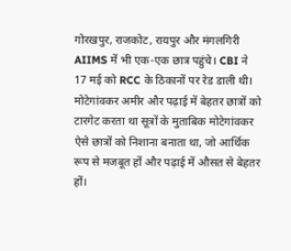गोरखपुर, राजकोट, रायपुर और मंगलगिरी AIIMS में भी एक-एक छात्र पहुंचे। CBI ने 17 मई को RCC के ठिकानों पर रेड डाली थी।
मोटेगांवकर अमीर और पढ़ाई में बेहतर छात्रों को टारगेट करता था सूत्रों के मुताबिक मोटेगांवकर ऐसे छात्रों को निशाना बनाता था, जो आर्थिक रूप से मजबूत हों और पढ़ाई में औसत से बेहतर हों।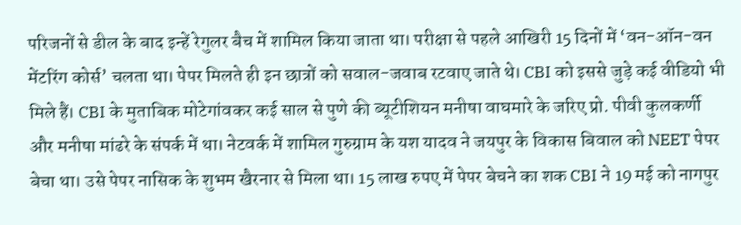परिजनों से डील के बाद इन्हें रेगुलर बैच में शामिल किया जाता था। परीक्षा से पहले आखिरी 15 दिनों में ‘वन-ऑन-वन मेंटरिंग कोर्स’ चलता था। पेपर मिलते ही इन छात्रों को सवाल-जवाब रटवाए जाते थे। CBI को इससे जुड़े कई वीडियो भी मिले हैं। CBI के मुताबिक मोटेगांवकर कई साल से पुणे की ब्यूटीशियन मनीषा वाघमारे के जरिए प्रो. पीवी कुलकर्णी और मनीषा मांढरे के संपर्क में था। नेटवर्क में शामिल गुरुग्राम के यश यादव ने जयपुर के विकास बिवाल को NEET पेपर बेचा था। उसे पेपर नासिक के शुभम खैरनार से मिला था। 15 लाख रुपए में पेपर बेचने का शक CBI ने 19 मई को नागपुर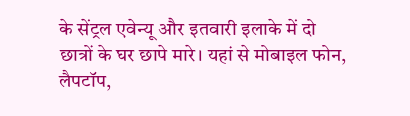के सेंट्रल एवेन्यू और इतवारी इलाके में दो छात्रों के घर छापे मारे। यहां से मोबाइल फोन, लैपटॉप,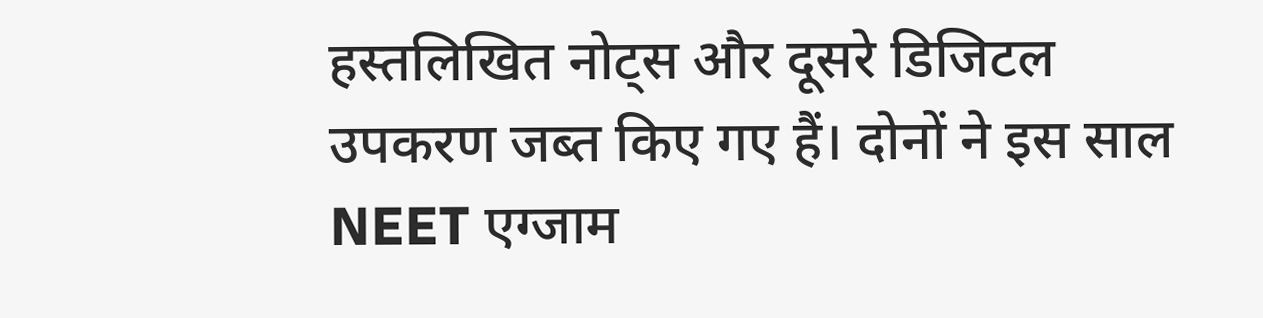हस्तलिखित नोट्स और दूसरे डिजिटल उपकरण जब्त किए गए हैं। दोनों ने इस साल NEET एग्जाम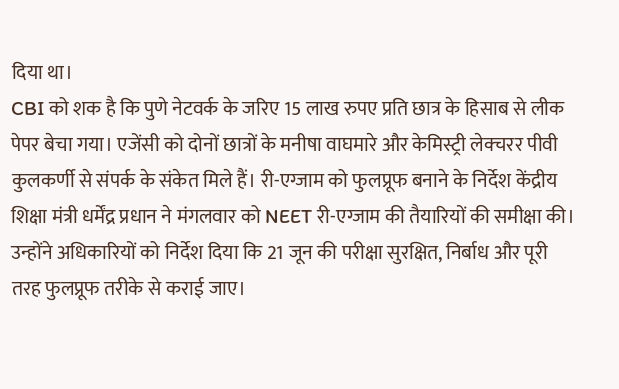दिया था।
CBI को शक है कि पुणे नेटवर्क के जरिए 15 लाख रुपए प्रति छात्र के हिसाब से लीक पेपर बेचा गया। एजेंसी को दोनों छात्रों के मनीषा वाघमारे और केमिस्ट्री लेक्चरर पीवी कुलकर्णी से संपर्क के संकेत मिले हैं। री-एग्जाम को फुलप्रूफ बनाने के निर्देश केंद्रीय शिक्षा मंत्री धर्मेंद्र प्रधान ने मंगलवार को NEET री-एग्जाम की तैयारियों की समीक्षा की। उन्होंने अधिकारियों को निर्देश दिया कि 21 जून की परीक्षा सुरक्षित, निर्बाध और पूरी तरह फुलप्रूफ तरीके से कराई जाए।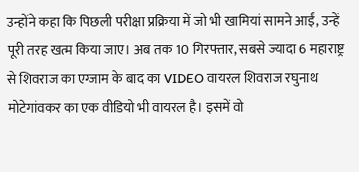उन्होंने कहा कि पिछली परीक्षा प्रक्रिया में जो भी खामियां सामने आईं, उन्हें पूरी तरह खत्म किया जाए। अब तक 10 गिरफ्तार, सबसे ज्यादा 6 महाराष्ट्र से शिवराज का एग्जाम के बाद का VIDEO वायरल शिवराज रघुनाथ मोटेगांवकर का एक वीडियो भी वायरल है। इसमें वो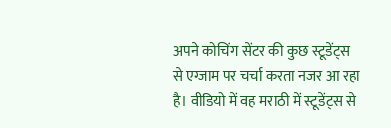अपने कोचिंग सेंटर की कुछ स्टूडेंट्स से एग्जाम पर चर्चा करता नजर आ रहा है। वीडियो में वह मराठी में स्टूडेंट्स से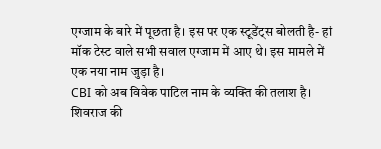एग्जाम के बारे में पूछता है। इस पर एक स्टूडेंट्स बोलती है- हां मॉक टेस्ट वाले सभी सवाल एग्जाम में आए थे। इस मामले में एक नया नाम जुड़ा है।
CBI को अब विवेक पाटिल नाम के व्यक्ति की तलाश है। शिवराज की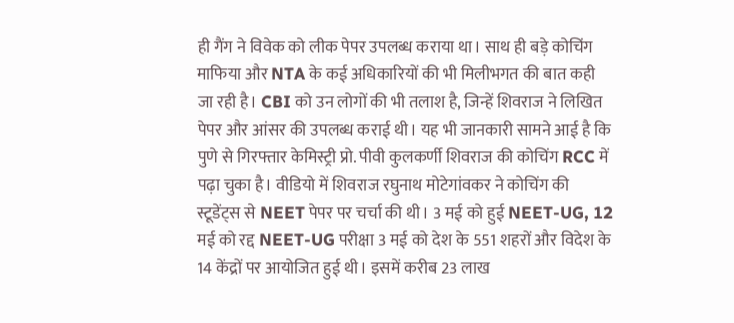ही गैंग ने विवेक को लीक पेपर उपलब्ध कराया था। साथ ही बड़े कोचिंग माफिया और NTA के कई अधिकारियों की भी मिलीभगत की बात कही जा रही है। CBI को उन लोगों की भी तलाश है, जिन्हें शिवराज ने लिखित पेपर और आंसर की उपलब्ध कराई थी। यह भी जानकारी सामने आई है कि पुणे से गिरफ्तार केमिस्ट्री प्रो. पीवी कुलकर्णी शिवराज की कोचिंग RCC में पढ़ा चुका है। वीडियो में शिवराज रघुनाथ मोटेगांवकर ने कोचिंग की स्टूडेंट्स से NEET पेपर पर चर्चा की थी। 3 मई को हुई NEET-UG, 12 मई को रद्द NEET-UG परीक्षा 3 मई को देश के 551 शहरों और विदेश के 14 केंद्रों पर आयोजित हुई थी। इसमें करीब 23 लाख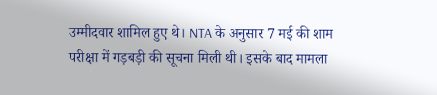उम्मीदवार शामिल हुए थे। NTA के अनुसार 7 मई की शाम परीक्षा में गड़बड़ी की सूचना मिली थी। इसके बाद मामला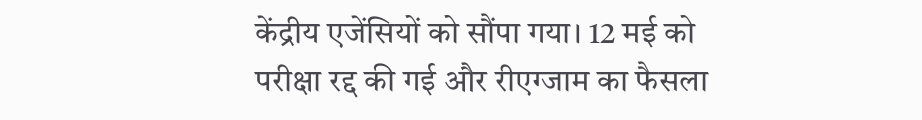केंद्रीय एजेंसियों को सौंपा गया। 12 मई को परीक्षा रद्द की गई और रीएग्जाम का फैसला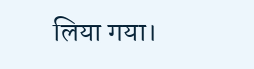लिया गया।